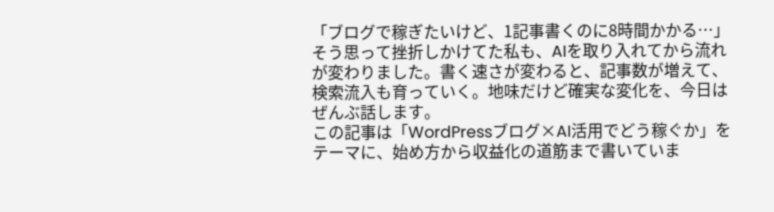「ブログで稼ぎたいけど、1記事書くのに8時間かかる…」そう思って挫折しかけてた私も、AIを取り入れてから流れが変わりました。書く速さが変わると、記事数が増えて、検索流入も育っていく。地味だけど確実な変化を、今日はぜんぶ話します。
この記事は「WordPressブログ×AI活用でどう稼ぐか」をテーマに、始め方から収益化の道筋まで書いていま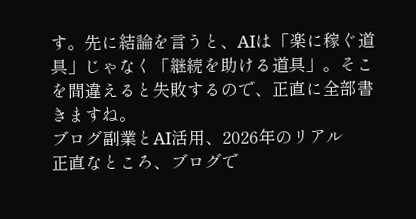す。先に結論を言うと、AIは「楽に稼ぐ道具」じゃなく「継続を助ける道具」。そこを間違えると失敗するので、正直に全部書きますね。
ブログ副業とAI活用、2026年のリアル
正直なところ、ブログで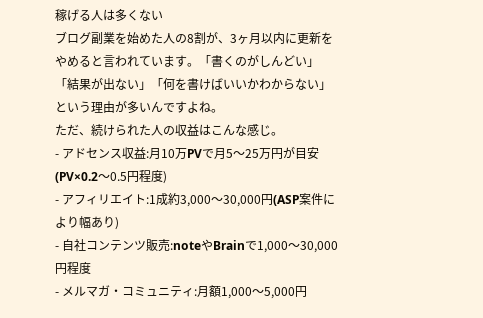稼げる人は多くない
ブログ副業を始めた人の8割が、3ヶ月以内に更新をやめると言われています。「書くのがしんどい」「結果が出ない」「何を書けばいいかわからない」という理由が多いんですよね。
ただ、続けられた人の収益はこんな感じ。
- アドセンス収益:月10万PVで月5〜25万円が目安(PV×0.2〜0.5円程度)
- アフィリエイト:1成約3,000〜30,000円(ASP案件により幅あり)
- 自社コンテンツ販売:noteやBrainで1,000〜30,000円程度
- メルマガ・コミュニティ:月額1,000〜5,000円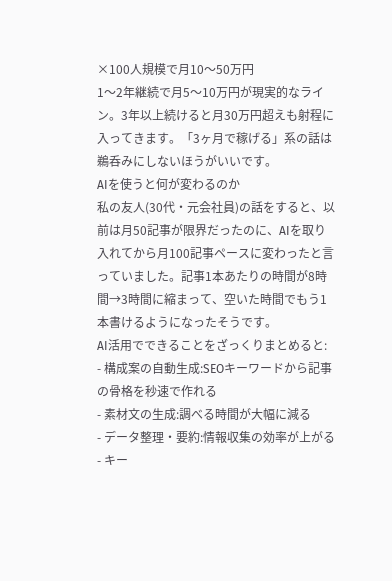×100人規模で月10〜50万円
1〜2年継続で月5〜10万円が現実的なライン。3年以上続けると月30万円超えも射程に入ってきます。「3ヶ月で稼げる」系の話は鵜呑みにしないほうがいいです。
AIを使うと何が変わるのか
私の友人(30代・元会社員)の話をすると、以前は月50記事が限界だったのに、AIを取り入れてから月100記事ペースに変わったと言っていました。記事1本あたりの時間が8時間→3時間に縮まって、空いた時間でもう1本書けるようになったそうです。
AI活用でできることをざっくりまとめると:
- 構成案の自動生成:SEOキーワードから記事の骨格を秒速で作れる
- 素材文の生成:調べる時間が大幅に減る
- データ整理・要約:情報収集の効率が上がる
- キー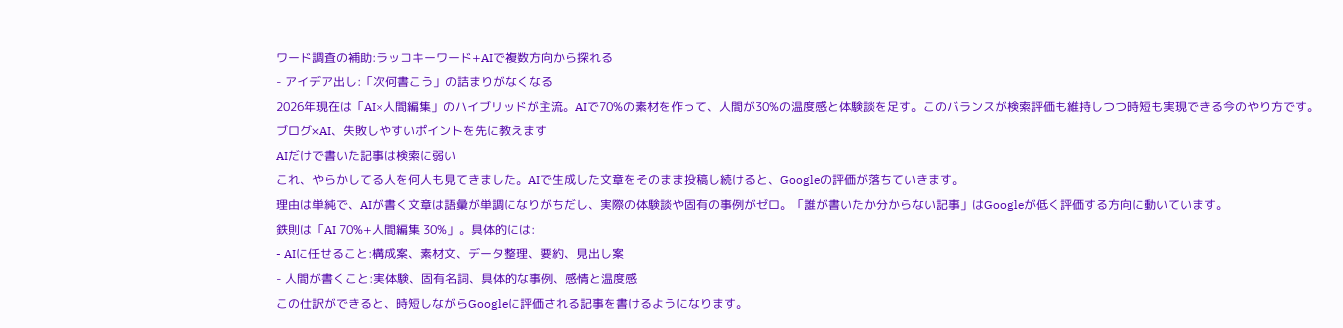ワード調査の補助:ラッコキーワード+AIで複数方向から探れる
- アイデア出し:「次何書こう」の詰まりがなくなる
2026年現在は「AI×人間編集」のハイブリッドが主流。AIで70%の素材を作って、人間が30%の温度感と体験談を足す。このバランスが検索評価も維持しつつ時短も実現できる今のやり方です。
ブログ×AI、失敗しやすいポイントを先に教えます
AIだけで書いた記事は検索に弱い
これ、やらかしてる人を何人も見てきました。AIで生成した文章をそのまま投稿し続けると、Googleの評価が落ちていきます。
理由は単純で、AIが書く文章は語彙が単調になりがちだし、実際の体験談や固有の事例がゼロ。「誰が書いたか分からない記事」はGoogleが低く評価する方向に動いています。
鉄則は「AI 70%+人間編集 30%」。具体的には:
- AIに任せること:構成案、素材文、データ整理、要約、見出し案
- 人間が書くこと:実体験、固有名詞、具体的な事例、感情と温度感
この仕訳ができると、時短しながらGoogleに評価される記事を書けるようになります。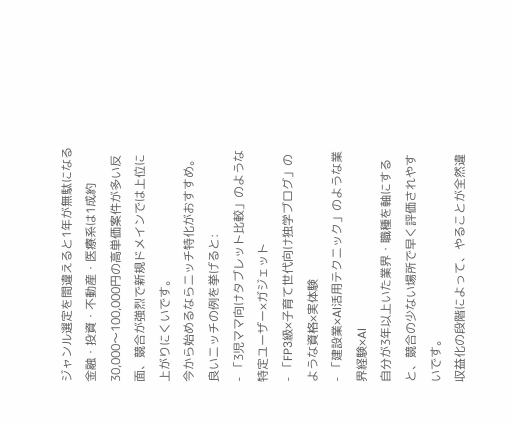ジャンル選定を間違えると1年が無駄になる
金融・投資・不動産・医療系は1成約30,000〜100,000円の高単価案件が多い反面、競合が強烈で新規ドメインでは上位に上がりにくいです。
今から始めるならニッチ特化がおすすめ。良いニッチの例を挙げると:
- 「3児ママ向けタブレット比較」のような特定ユーザー×ガジェット
- 「FP3級×子育て世代向け独学ブログ」のような資格×実体験
- 「建設業×AI活用テクニック」のような業界経験×AI
自分が3年以上いた業界・職種を軸にすると、競合の少ない場所で早く評価されやすいです。
収益化の段階によって、やることが全然違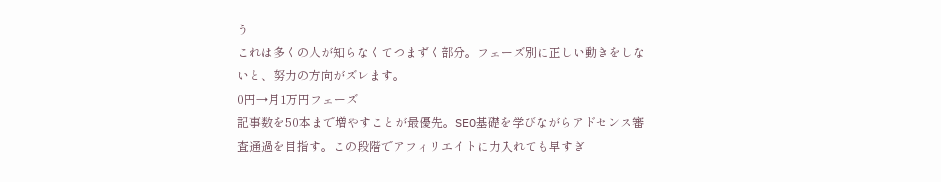う
これは多くの人が知らなくてつまずく部分。フェーズ別に正しい動きをしないと、努力の方向がズレます。
0円→月1万円フェーズ
記事数を50本まで増やすことが最優先。SEO基礎を学びながらアドセンス審査通過を目指す。この段階でアフィリエイトに力入れても早すぎ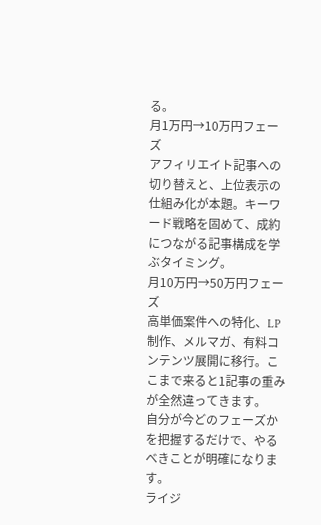る。
月1万円→10万円フェーズ
アフィリエイト記事への切り替えと、上位表示の仕組み化が本題。キーワード戦略を固めて、成約につながる記事構成を学ぶタイミング。
月10万円→50万円フェーズ
高単価案件への特化、LP制作、メルマガ、有料コンテンツ展開に移行。ここまで来ると1記事の重みが全然違ってきます。
自分が今どのフェーズかを把握するだけで、やるべきことが明確になります。
ライジ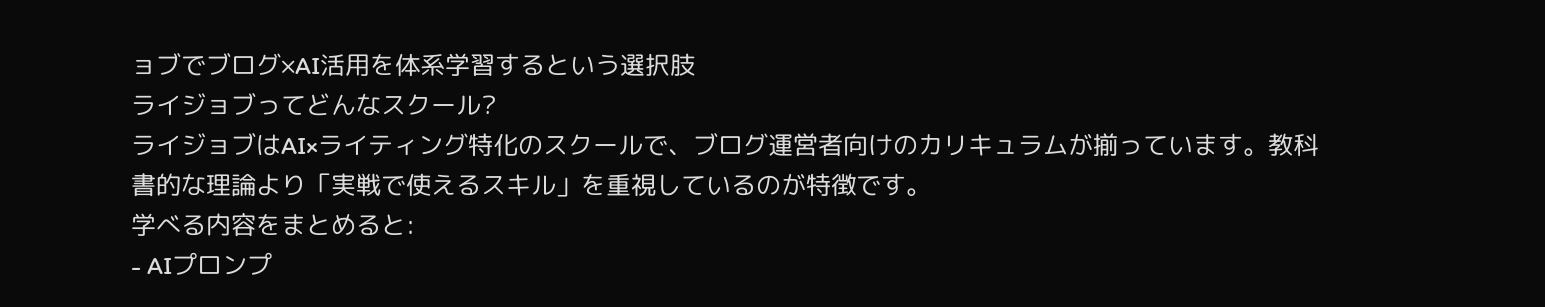ョブでブログ×AI活用を体系学習するという選択肢
ライジョブってどんなスクール?
ライジョブはAI×ライティング特化のスクールで、ブログ運営者向けのカリキュラムが揃っています。教科書的な理論より「実戦で使えるスキル」を重視しているのが特徴です。
学べる内容をまとめると:
- AIプロンプ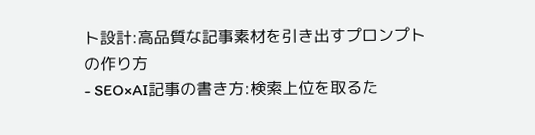ト設計:高品質な記事素材を引き出すプロンプトの作り方
- SEO×AI記事の書き方:検索上位を取るた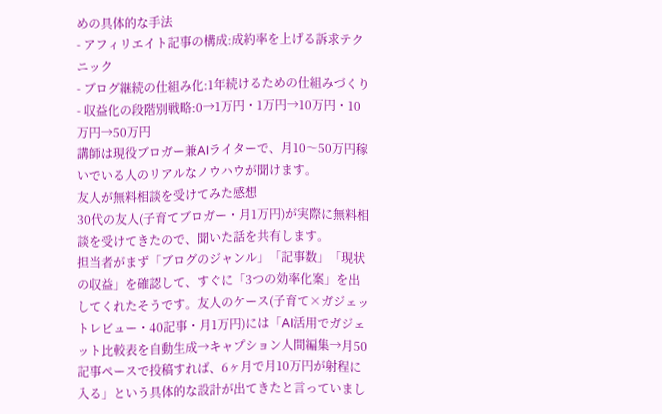めの具体的な手法
- アフィリエイト記事の構成:成約率を上げる訴求テクニック
- ブログ継続の仕組み化:1年続けるための仕組みづくり
- 収益化の段階別戦略:0→1万円・1万円→10万円・10万円→50万円
講師は現役ブロガー兼AIライターで、月10〜50万円稼いでいる人のリアルなノウハウが聞けます。
友人が無料相談を受けてみた感想
30代の友人(子育てブロガー・月1万円)が実際に無料相談を受けてきたので、聞いた話を共有します。
担当者がまず「ブログのジャンル」「記事数」「現状の収益」を確認して、すぐに「3つの効率化案」を出してくれたそうです。友人のケース(子育て×ガジェットレビュー・40記事・月1万円)には「AI活用でガジェット比較表を自動生成→キャプション人間編集→月50記事ペースで投稿すれば、6ヶ月で月10万円が射程に入る」という具体的な設計が出てきたと言っていまし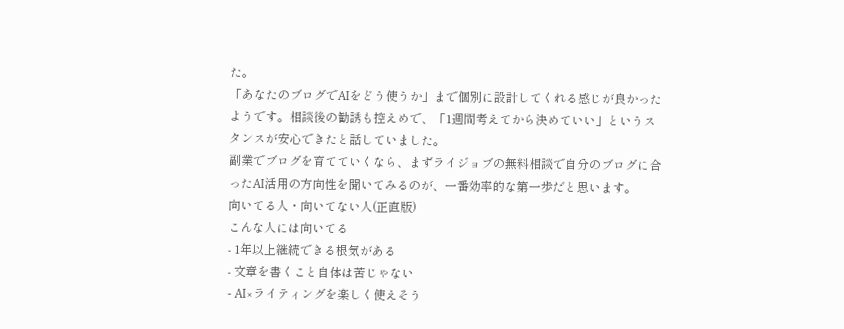た。
「あなたのブログでAIをどう使うか」まで個別に設計してくれる感じが良かったようです。相談後の勧誘も控えめで、「1週間考えてから決めていい」というスタンスが安心できたと話していました。
副業でブログを育てていくなら、まずライジョブの無料相談で自分のブログに合ったAI活用の方向性を聞いてみるのが、一番効率的な第一歩だと思います。
向いてる人・向いてない人(正直版)
こんな人には向いてる
- 1年以上継続できる根気がある
- 文章を書くこと自体は苦じゃない
- AI×ライティングを楽しく使えそう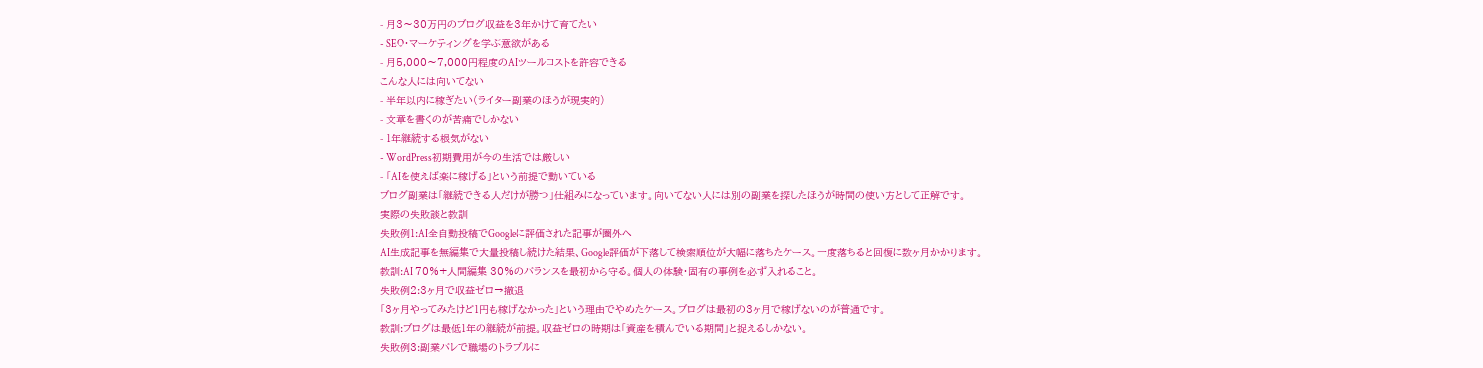- 月3〜30万円のブログ収益を3年かけて育てたい
- SEO・マーケティングを学ぶ意欲がある
- 月5,000〜7,000円程度のAIツールコストを許容できる
こんな人には向いてない
- 半年以内に稼ぎたい(ライター副業のほうが現実的)
- 文章を書くのが苦痛でしかない
- 1年継続する根気がない
- WordPress初期費用が今の生活では厳しい
- 「AIを使えば楽に稼げる」という前提で動いている
ブログ副業は「継続できる人だけが勝つ」仕組みになっています。向いてない人には別の副業を探したほうが時間の使い方として正解です。
実際の失敗談と教訓
失敗例1:AI全自動投稿でGoogleに評価された記事が圏外へ
AI生成記事を無編集で大量投稿し続けた結果、Google評価が下落して検索順位が大幅に落ちたケース。一度落ちると回復に数ヶ月かかります。
教訓:AI 70%+人間編集 30%のバランスを最初から守る。個人の体験・固有の事例を必ず入れること。
失敗例2:3ヶ月で収益ゼロ→撤退
「3ヶ月やってみたけど1円も稼げなかった」という理由でやめたケース。ブログは最初の3ヶ月で稼げないのが普通です。
教訓:ブログは最低1年の継続が前提。収益ゼロの時期は「資産を積んでいる期間」と捉えるしかない。
失敗例3:副業バレで職場のトラブルに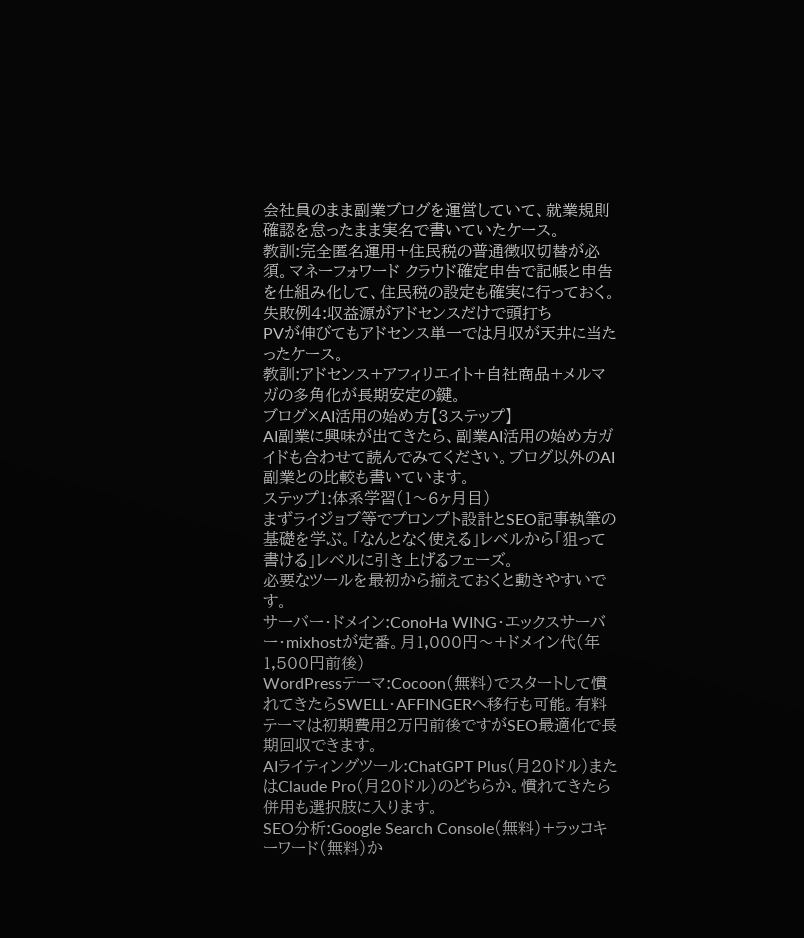会社員のまま副業ブログを運営していて、就業規則確認を怠ったまま実名で書いていたケース。
教訓:完全匿名運用+住民税の普通徴収切替が必須。マネーフォワード クラウド確定申告で記帳と申告を仕組み化して、住民税の設定も確実に行っておく。
失敗例4:収益源がアドセンスだけで頭打ち
PVが伸びてもアドセンス単一では月収が天井に当たったケース。
教訓:アドセンス+アフィリエイト+自社商品+メルマガの多角化が長期安定の鍵。
ブログ×AI活用の始め方【3ステップ】
AI副業に興味が出てきたら、副業AI活用の始め方ガイドも合わせて読んでみてください。ブログ以外のAI副業との比較も書いています。
ステップ1:体系学習(1〜6ヶ月目)
まずライジョブ等でプロンプト設計とSEO記事執筆の基礎を学ぶ。「なんとなく使える」レベルから「狙って書ける」レベルに引き上げるフェーズ。
必要なツールを最初から揃えておくと動きやすいです。
サーバー・ドメイン:ConoHa WING・エックスサーバー・mixhostが定番。月1,000円〜+ドメイン代(年1,500円前後)
WordPressテーマ:Cocoon(無料)でスタートして慣れてきたらSWELL・AFFINGERへ移行も可能。有料テーマは初期費用2万円前後ですがSEO最適化で長期回収できます。
AIライティングツール:ChatGPT Plus(月20ドル)またはClaude Pro(月20ドル)のどちらか。慣れてきたら併用も選択肢に入ります。
SEO分析:Google Search Console(無料)+ラッコキーワード(無料)か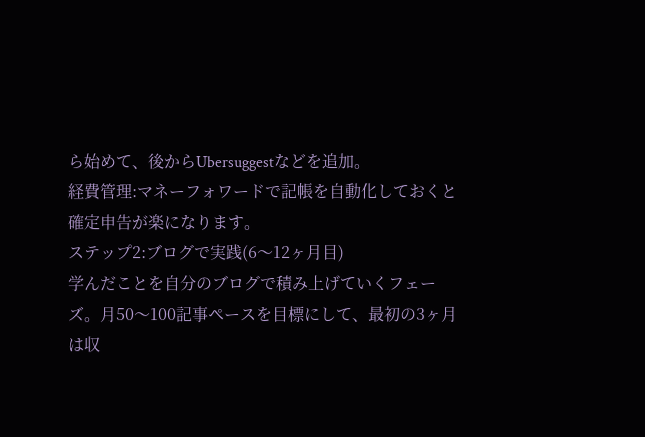ら始めて、後からUbersuggestなどを追加。
経費管理:マネーフォワードで記帳を自動化しておくと確定申告が楽になります。
ステップ2:ブログで実践(6〜12ヶ月目)
学んだことを自分のブログで積み上げていくフェーズ。月50〜100記事ペースを目標にして、最初の3ヶ月は収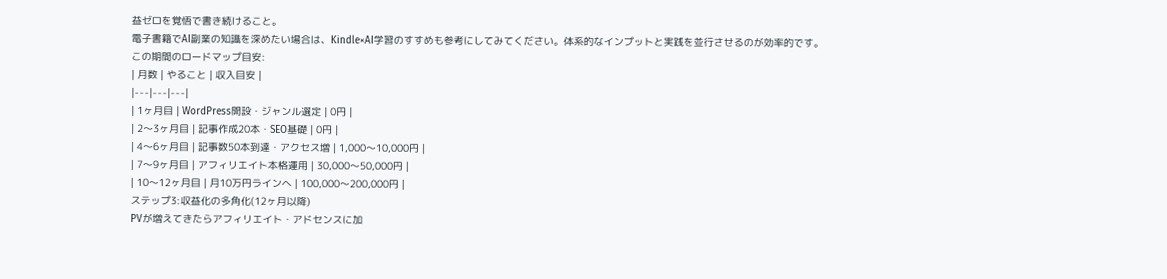益ゼロを覚悟で書き続けること。
電子書籍でAI副業の知識を深めたい場合は、Kindle×AI学習のすすめも参考にしてみてください。体系的なインプットと実践を並行させるのが効率的です。
この期間のロードマップ目安:
| 月数 | やること | 収入目安 |
|---|---|---|
| 1ヶ月目 | WordPress開設・ジャンル選定 | 0円 |
| 2〜3ヶ月目 | 記事作成20本・SEO基礎 | 0円 |
| 4〜6ヶ月目 | 記事数50本到達・アクセス増 | 1,000〜10,000円 |
| 7〜9ヶ月目 | アフィリエイト本格運用 | 30,000〜50,000円 |
| 10〜12ヶ月目 | 月10万円ラインへ | 100,000〜200,000円 |
ステップ3:収益化の多角化(12ヶ月以降)
PVが増えてきたらアフィリエイト・アドセンスに加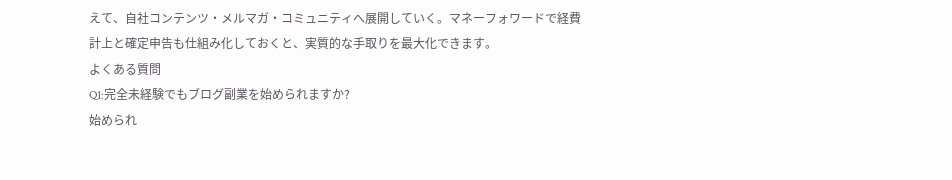えて、自社コンテンツ・メルマガ・コミュニティへ展開していく。マネーフォワードで経費計上と確定申告も仕組み化しておくと、実質的な手取りを最大化できます。
よくある質問
Q1:完全未経験でもブログ副業を始められますか?
始められ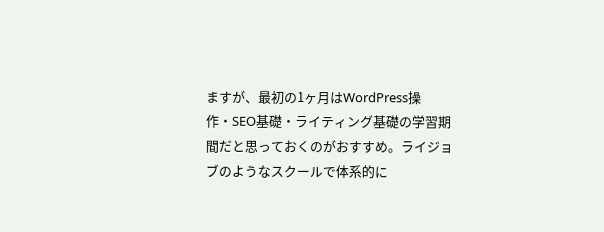ますが、最初の1ヶ月はWordPress操作・SEO基礎・ライティング基礎の学習期間だと思っておくのがおすすめ。ライジョブのようなスクールで体系的に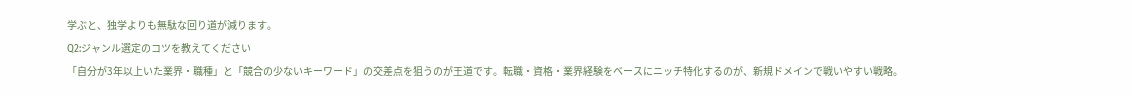学ぶと、独学よりも無駄な回り道が減ります。
Q2:ジャンル選定のコツを教えてください
「自分が3年以上いた業界・職種」と「競合の少ないキーワード」の交差点を狙うのが王道です。転職・資格・業界経験をベースにニッチ特化するのが、新規ドメインで戦いやすい戦略。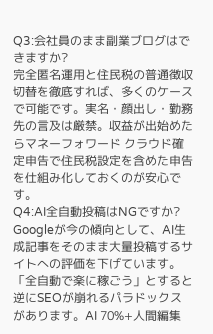Q3:会社員のまま副業ブログはできますか?
完全匿名運用と住民税の普通徴収切替を徹底すれば、多くのケースで可能です。実名・顔出し・勤務先の言及は厳禁。収益が出始めたらマネーフォワード クラウド確定申告で住民税設定を含めた申告を仕組み化しておくのが安心です。
Q4:AI全自動投稿はNGですか?
Googleが今の傾向として、AI生成記事をそのまま大量投稿するサイトへの評価を下げています。「全自動で楽に稼ごう」とすると逆にSEOが崩れるパラドックスがあります。AI 70%+人間編集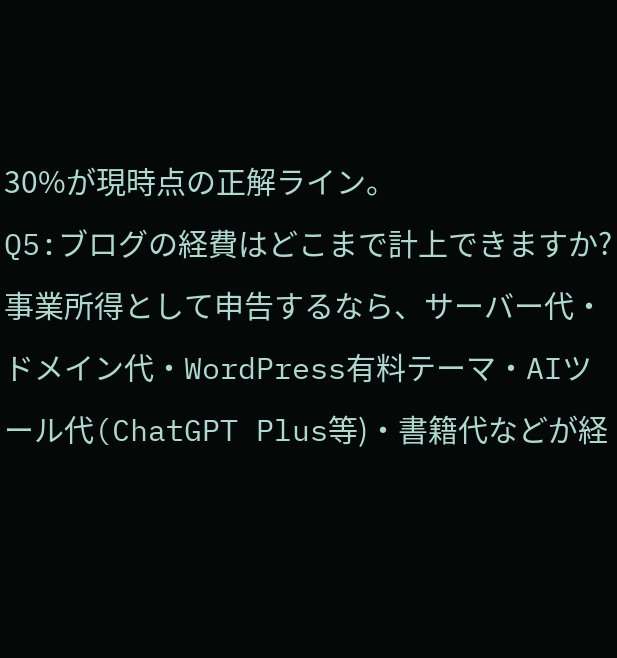30%が現時点の正解ライン。
Q5:ブログの経費はどこまで計上できますか?
事業所得として申告するなら、サーバー代・ドメイン代・WordPress有料テーマ・AIツール代(ChatGPT Plus等)・書籍代などが経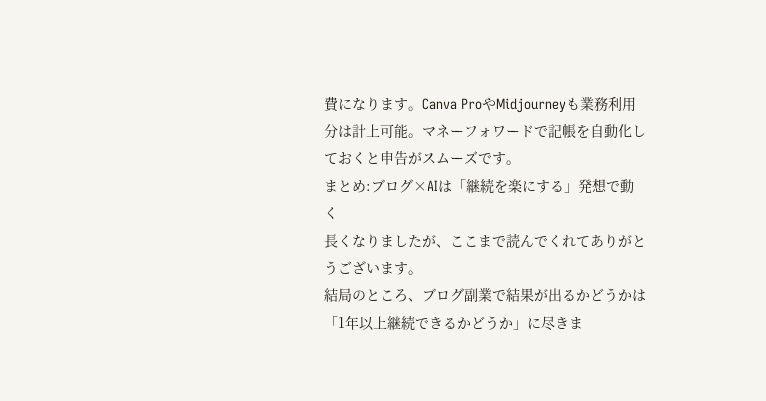費になります。Canva ProやMidjourneyも業務利用分は計上可能。マネーフォワードで記帳を自動化しておくと申告がスムーズです。
まとめ:ブログ×AIは「継続を楽にする」発想で動く
長くなりましたが、ここまで読んでくれてありがとうございます。
結局のところ、ブログ副業で結果が出るかどうかは「1年以上継続できるかどうか」に尽きま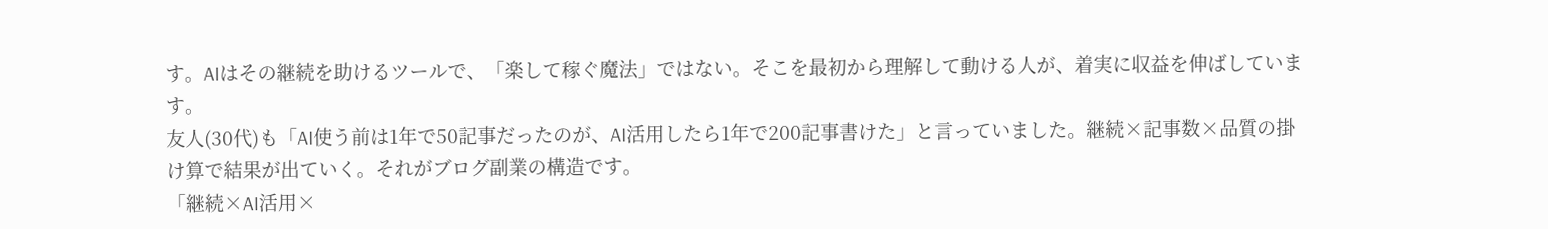す。AIはその継続を助けるツールで、「楽して稼ぐ魔法」ではない。そこを最初から理解して動ける人が、着実に収益を伸ばしています。
友人(30代)も「AI使う前は1年で50記事だったのが、AI活用したら1年で200記事書けた」と言っていました。継続×記事数×品質の掛け算で結果が出ていく。それがブログ副業の構造です。
「継続×AI活用×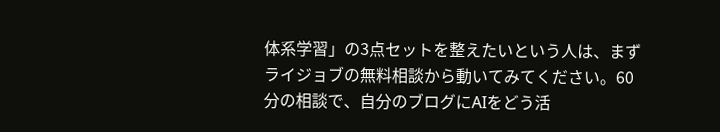体系学習」の3点セットを整えたいという人は、まずライジョブの無料相談から動いてみてください。60分の相談で、自分のブログにAIをどう活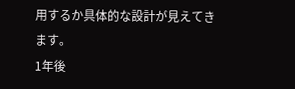用するか具体的な設計が見えてきます。
1年後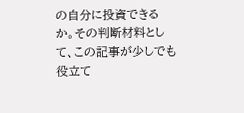の自分に投資できるか。その判断材料として、この記事が少しでも役立て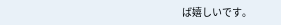ば嬉しいです。